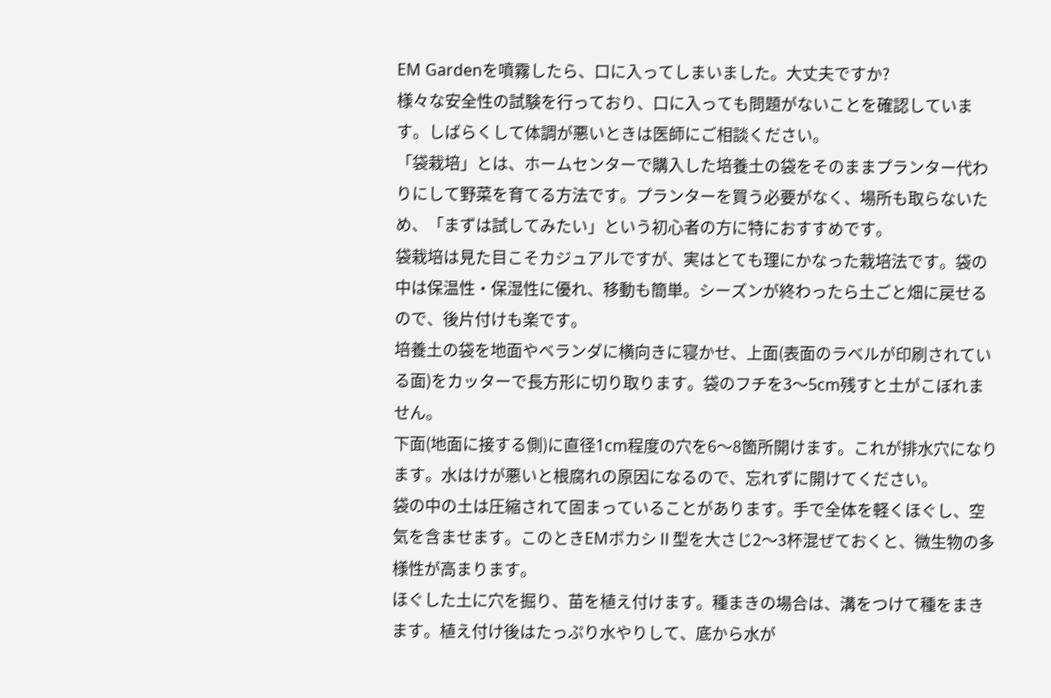EM Gardenを噴霧したら、口に入ってしまいました。大丈夫ですか?
様々な安全性の試験を行っており、口に入っても問題がないことを確認しています。しばらくして体調が悪いときは医師にご相談ください。
「袋栽培」とは、ホームセンターで購入した培養土の袋をそのままプランター代わりにして野菜を育てる方法です。プランターを買う必要がなく、場所も取らないため、「まずは試してみたい」という初心者の方に特におすすめです。
袋栽培は見た目こそカジュアルですが、実はとても理にかなった栽培法です。袋の中は保温性・保湿性に優れ、移動も簡単。シーズンが終わったら土ごと畑に戻せるので、後片付けも楽です。
培養土の袋を地面やベランダに横向きに寝かせ、上面(表面のラベルが印刷されている面)をカッターで長方形に切り取ります。袋のフチを3〜5cm残すと土がこぼれません。
下面(地面に接する側)に直径1cm程度の穴を6〜8箇所開けます。これが排水穴になります。水はけが悪いと根腐れの原因になるので、忘れずに開けてください。
袋の中の土は圧縮されて固まっていることがあります。手で全体を軽くほぐし、空気を含ませます。このときEMボカシⅡ型を大さじ2〜3杯混ぜておくと、微生物の多様性が高まります。
ほぐした土に穴を掘り、苗を植え付けます。種まきの場合は、溝をつけて種をまきます。植え付け後はたっぷり水やりして、底から水が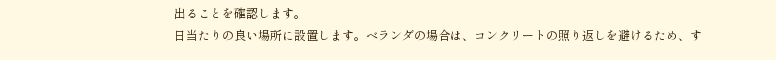出ることを確認します。
日当たりの良い場所に設置します。ベランダの場合は、コンクリートの照り返しを避けるため、す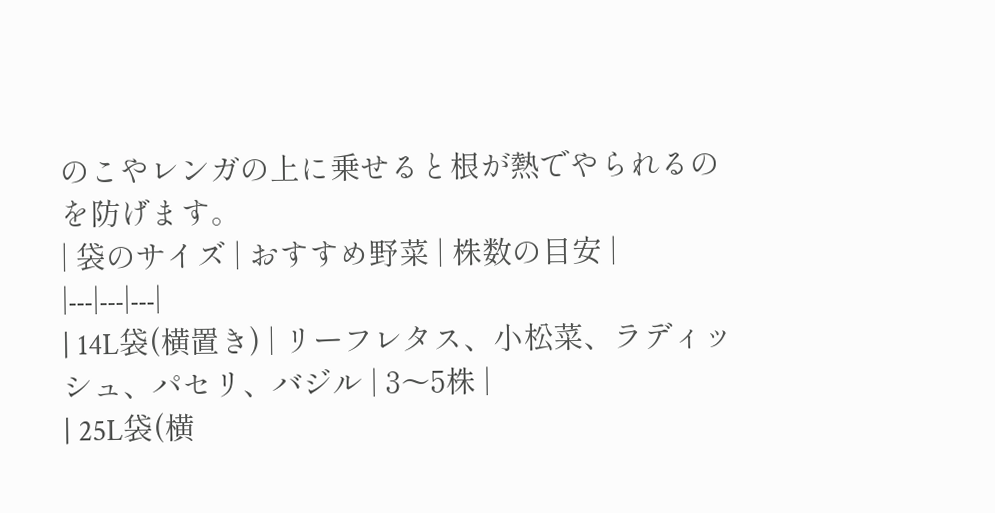のこやレンガの上に乗せると根が熱でやられるのを防げます。
| 袋のサイズ | おすすめ野菜 | 株数の目安 |
|---|---|---|
| 14L袋(横置き) | リーフレタス、小松菜、ラディッシュ、パセリ、バジル | 3〜5株 |
| 25L袋(横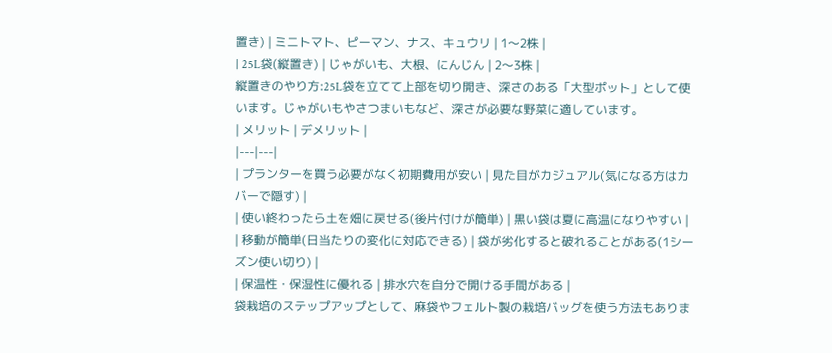置き) | ミニトマト、ピーマン、ナス、キュウリ | 1〜2株 |
| 25L袋(縦置き) | じゃがいも、大根、にんじん | 2〜3株 |
縦置きのやり方:25L袋を立てて上部を切り開き、深さのある「大型ポット」として使います。じゃがいもやさつまいもなど、深さが必要な野菜に適しています。
| メリット | デメリット |
|---|---|
| プランターを買う必要がなく初期費用が安い | 見た目がカジュアル(気になる方はカバーで隠す) |
| 使い終わったら土を畑に戻せる(後片付けが簡単) | 黒い袋は夏に高温になりやすい |
| 移動が簡単(日当たりの変化に対応できる) | 袋が劣化すると破れることがある(1シーズン使い切り) |
| 保温性・保湿性に優れる | 排水穴を自分で開ける手間がある |
袋栽培のステップアップとして、麻袋やフェルト製の栽培バッグを使う方法もありま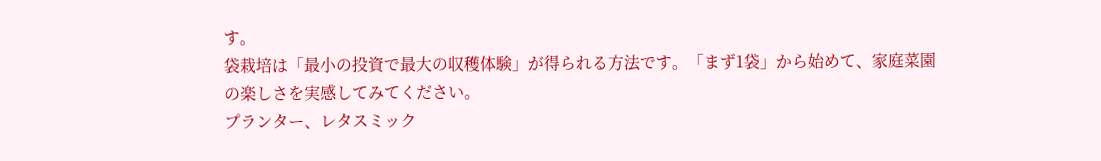す。
袋栽培は「最小の投資で最大の収穫体験」が得られる方法です。「まず1袋」から始めて、家庭菜園の楽しさを実感してみてください。
プランター、レタスミック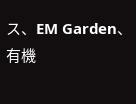ス、EM Garden、有機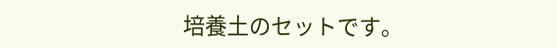培養土のセットです。